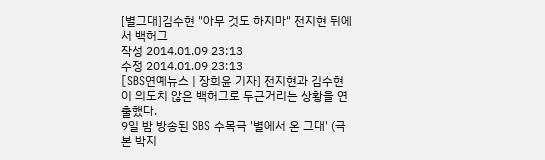[별그대]김수현 "아무 것도 하지마" 전지현 뒤에서 백허그
작성 2014.01.09 23:13
수정 2014.01.09 23:13
[SBS연예뉴스 | 장희윤 기자] 전지현과 김수현이 의도치 않은 백허그로 두근거리는 상황을 연출했다.
9일 밤 방송된 SBS 수목극 '별에서 온 그대' (극본 박지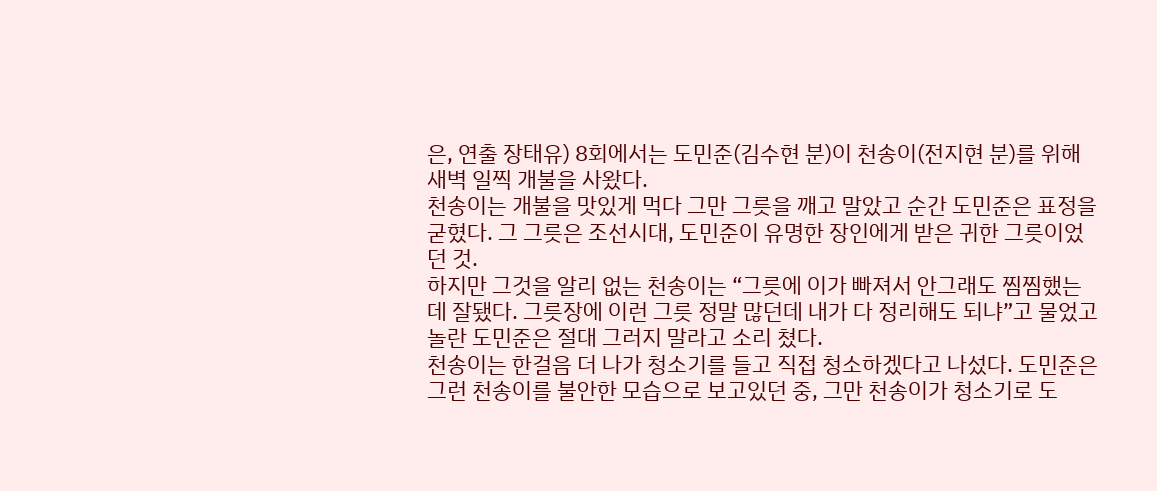은, 연출 장태유) 8회에서는 도민준(김수현 분)이 천송이(전지현 분)를 위해 새벽 일찍 개불을 사왔다.
천송이는 개불을 맛있게 먹다 그만 그릇을 깨고 말았고 순간 도민준은 표정을 굳혔다. 그 그릇은 조선시대, 도민준이 유명한 장인에게 받은 귀한 그릇이었던 것.
하지만 그것을 알리 없는 천송이는 “그릇에 이가 빠져서 안그래도 찜찜했는데 잘됐다. 그릇장에 이런 그릇 정말 많던데 내가 다 정리해도 되냐”고 물었고 놀란 도민준은 절대 그러지 말라고 소리 쳤다.
천송이는 한걸음 더 나가 청소기를 들고 직접 청소하겠다고 나섰다. 도민준은 그런 천송이를 불안한 모습으로 보고있던 중, 그만 천송이가 청소기로 도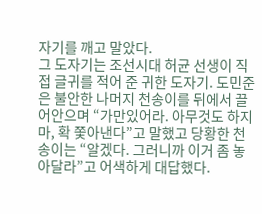자기를 깨고 말았다.
그 도자기는 조선시대 허균 선생이 직접 글귀를 적어 준 귀한 도자기. 도민준은 불안한 나머지 천송이를 뒤에서 끌어안으며 “가만있어라. 아무것도 하지마, 확 쫓아낸다”고 말했고 당황한 천송이는 “알겠다. 그러니까 이거 좀 놓아달라”고 어색하게 대답했다.